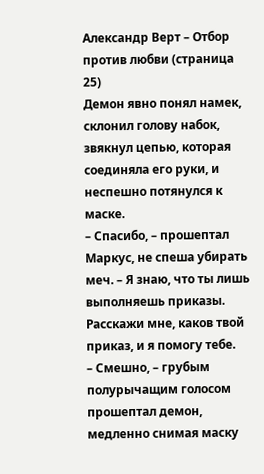Александр Верт – Отбор против любви (страница 25)
Демон явно понял намек, склонил голову набок, звякнул цепью, которая соединяла его руки, и неспешно потянулся к маске.
– Спасибо, – прошептал Маркус, не спеша убирать меч. – Я знаю, что ты лишь выполняешь приказы. Расскажи мне, каков твой приказ, и я помогу тебе.
– Смешно, – грубым полурычащим голосом прошептал демон, медленно снимая маску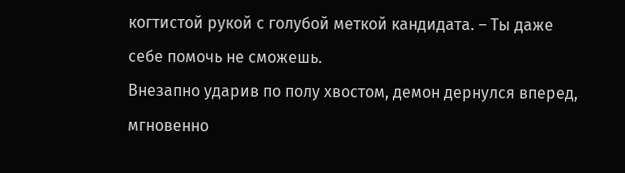когтистой рукой с голубой меткой кандидата. – Ты даже себе помочь не сможешь.
Внезапно ударив по полу хвостом, демон дернулся вперед, мгновенно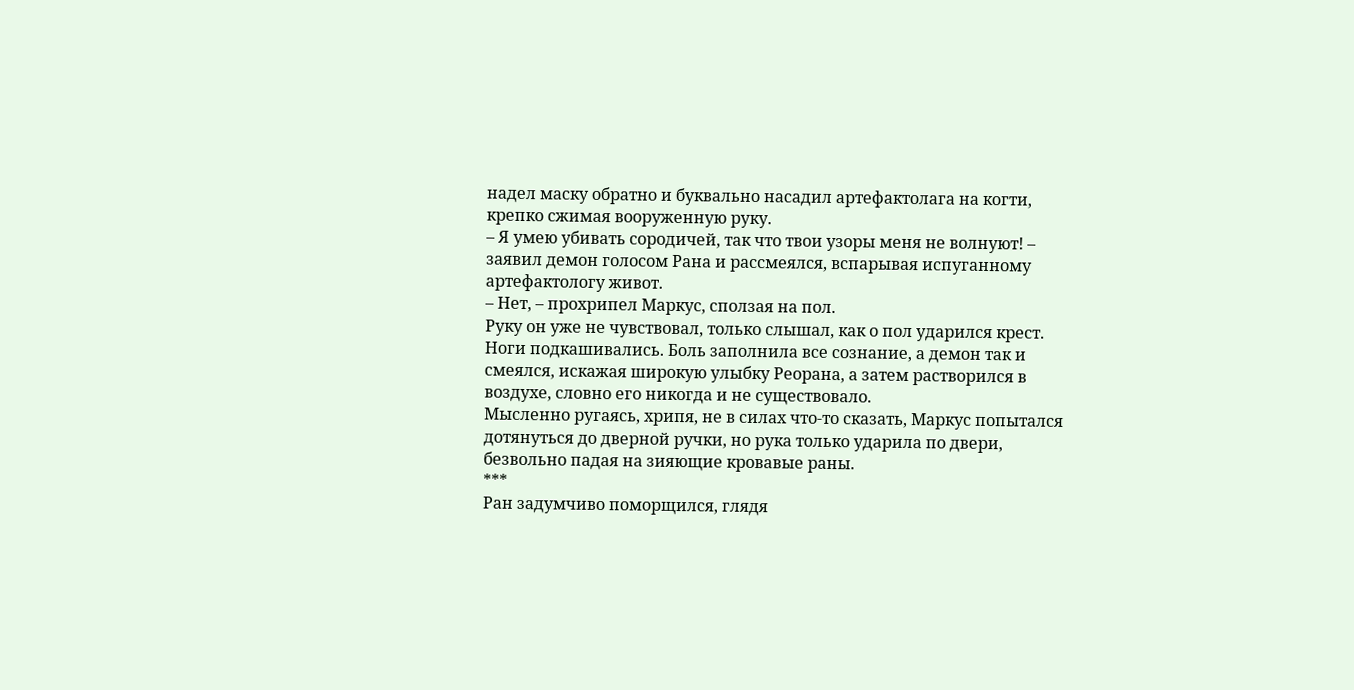надел маску обратно и буквально насадил артефактолага на когти, крепко сжимая вооруженную руку.
– Я умею убивать сородичей, так что твои узоры меня не волнуют! – заявил демон голосом Рана и рассмеялся, вспарывая испуганному артефактологу живот.
– Нет, – прохрипел Маркус, сползая на пол.
Руку он уже не чувствовал, только слышал, как о пол ударился крест. Ноги подкашивались. Боль заполнила все сознание, а демон так и смеялся, искажая широкую улыбку Реорана, а затем растворился в воздухе, словно его никогда и не существовало.
Мысленно ругаясь, хрипя, не в силах что-то сказать, Маркус попытался дотянуться до дверной ручки, но рука только ударила по двери, безвольно падая на зияющие кровавые раны.
***
Ран задумчиво поморщился, глядя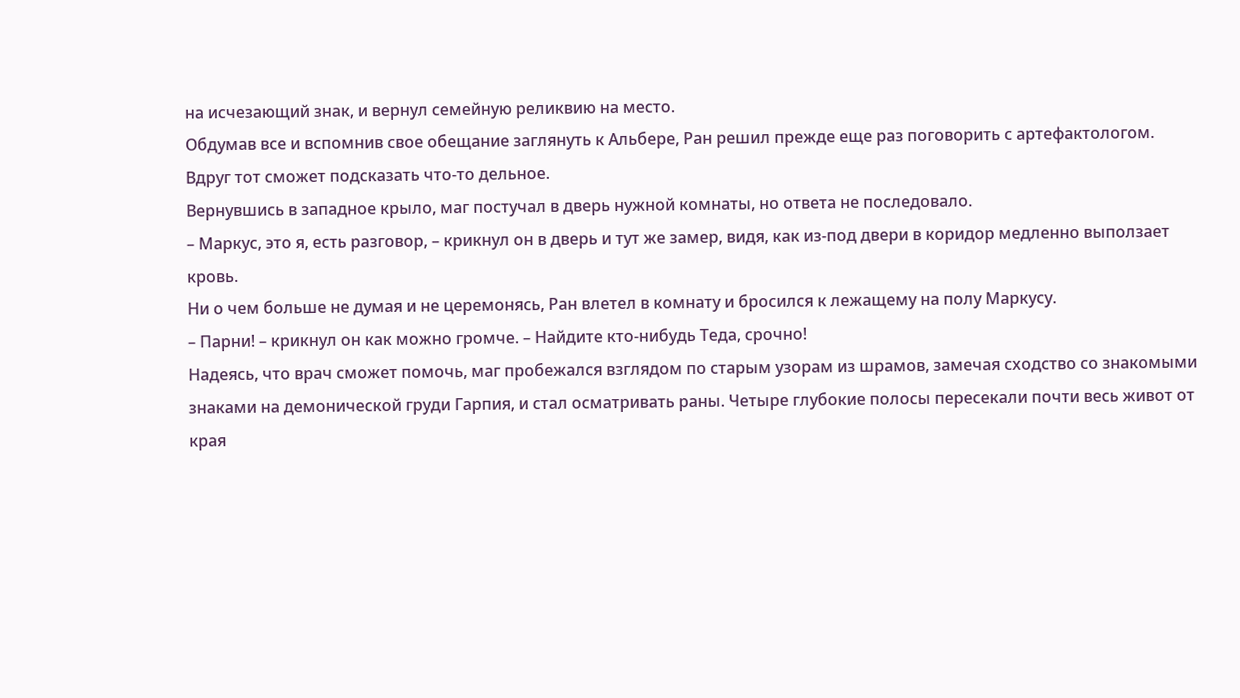на исчезающий знак, и вернул семейную реликвию на место.
Обдумав все и вспомнив свое обещание заглянуть к Альбере, Ран решил прежде еще раз поговорить с артефактологом. Вдруг тот сможет подсказать что-то дельное.
Вернувшись в западное крыло, маг постучал в дверь нужной комнаты, но ответа не последовало.
– Маркус, это я, есть разговор, – крикнул он в дверь и тут же замер, видя, как из-под двери в коридор медленно выползает кровь.
Ни о чем больше не думая и не церемонясь, Ран влетел в комнату и бросился к лежащему на полу Маркусу.
– Парни! – крикнул он как можно громче. – Найдите кто-нибудь Теда, срочно!
Надеясь, что врач сможет помочь, маг пробежался взглядом по старым узорам из шрамов, замечая сходство со знакомыми знаками на демонической груди Гарпия, и стал осматривать раны. Четыре глубокие полосы пересекали почти весь живот от края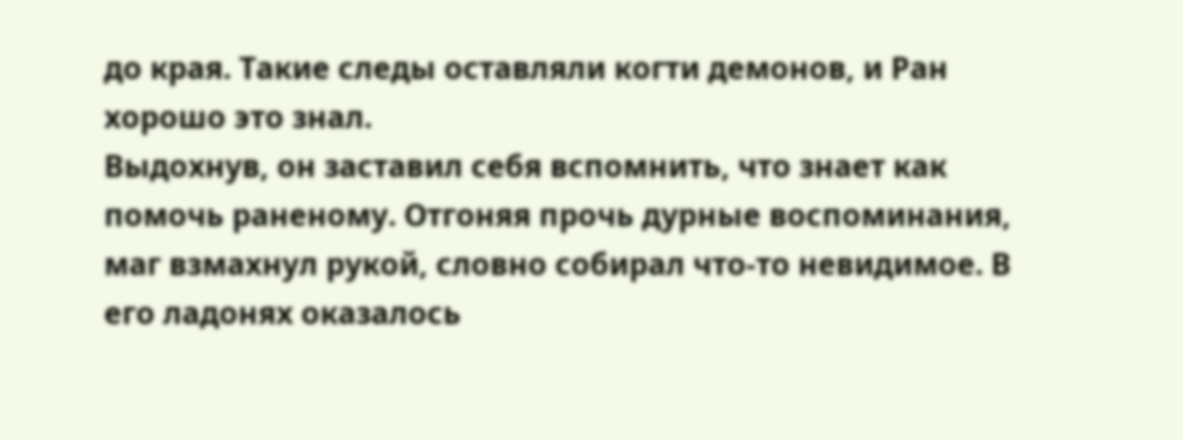до края. Такие следы оставляли когти демонов, и Ран хорошо это знал.
Выдохнув, он заставил себя вспомнить, что знает как помочь раненому. Отгоняя прочь дурные воспоминания, маг взмахнул рукой, словно собирал что-то невидимое. В его ладонях оказалось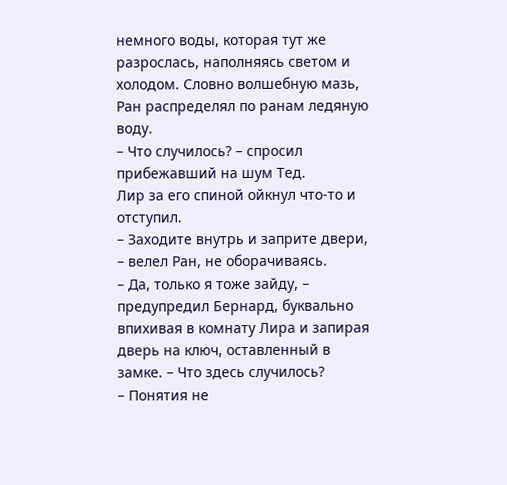немного воды, которая тут же разрослась, наполняясь светом и холодом. Словно волшебную мазь, Ран распределял по ранам ледяную воду.
– Что случилось? – спросил прибежавший на шум Тед.
Лир за его спиной ойкнул что-то и отступил.
– Заходите внутрь и заприте двери, – велел Ран, не оборачиваясь.
– Да, только я тоже зайду, – предупредил Бернард, буквально впихивая в комнату Лира и запирая дверь на ключ, оставленный в замке. – Что здесь случилось?
– Понятия не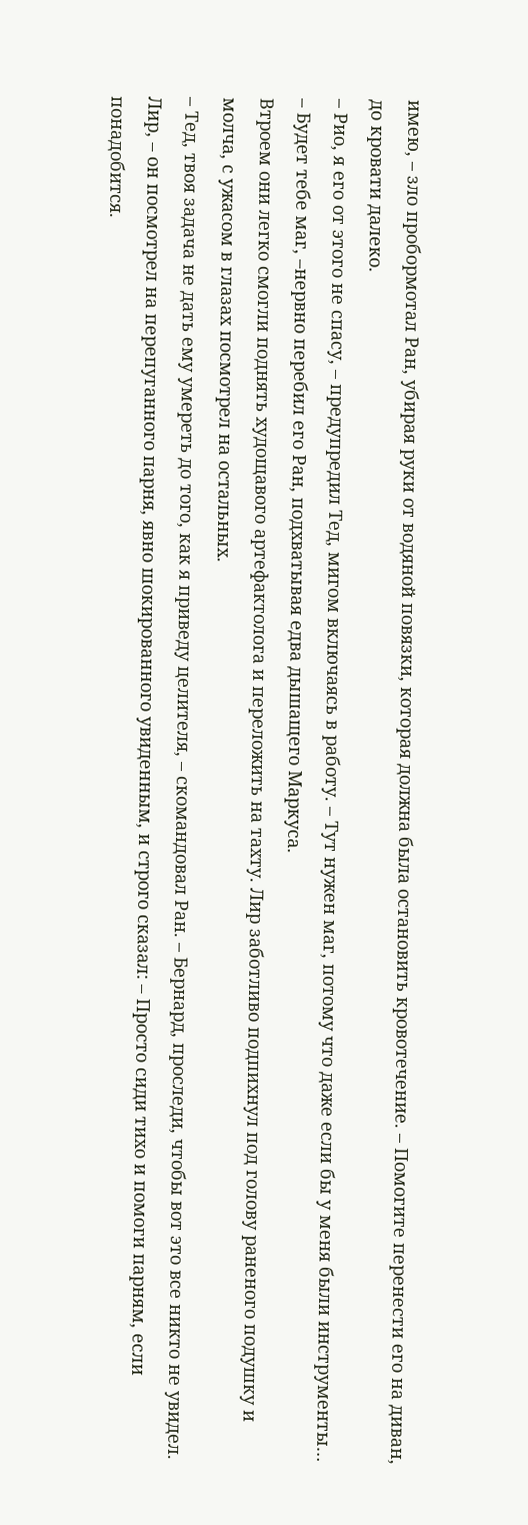имею, – зло пробормотал Ран, убирая руки от водяной повязки, которая должна была остановить кровотечение. – Помогите перенести его на диван, до кровати далеко.
– Рио, я его от этого не спасу, – предупредил Тед, мигом включаясь в работу. – Тут нужен маг, потому что даже если бы у меня были инструменты…
– Будет тебе маг, –нервно перебил его Ран, подхватывая едва дышащего Маркуса.
Втроем они легко смогли поднять худощавого артефактолога и переложить на тахту. Лир заботливо подпихнул под голову раненого подушку и молча, с ужасом в глазах посмотрел на остальных.
– Тед, твоя задача не дать ему умереть до того, как я приведу целителя, – скомандовал Ран. – Бернард, проследи, чтобы вот это все никто не увидел. Лир, – он посмотрел на перепуганного парня, явно шокированного увиденным, и строго сказал: – Просто сиди тихо и помоги парням, если понадобится.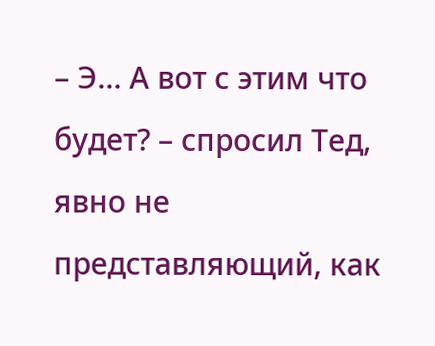– Э… А вот с этим что будет? – спросил Тед, явно не представляющий, как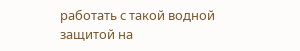работать с такой водной защитой на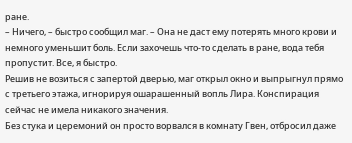ране.
– Ничего, – быстро сообщил маг. – Она не даст ему потерять много крови и немного уменьшит боль. Если захочешь что-то сделать в ране, вода тебя пропустит. Все, я быстро.
Решив не возиться с запертой дверью, маг открыл окно и выпрыгнул прямо с третьего этажа, игнорируя ошарашенный вопль Лира. Конспирация сейчас не имела никакого значения.
Без стука и церемоний он просто ворвался в комнату Гвен, отбросил даже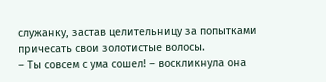служанку, застав целительницу за попытками причесать свои золотистые волосы.
– Ты совсем с ума сошел! – воскликнула она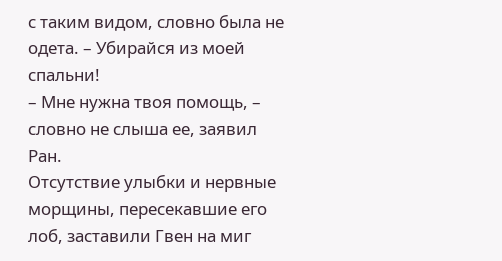с таким видом, словно была не одета. – Убирайся из моей спальни!
– Мне нужна твоя помощь, – словно не слыша ее, заявил Ран.
Отсутствие улыбки и нервные морщины, пересекавшие его лоб, заставили Гвен на миг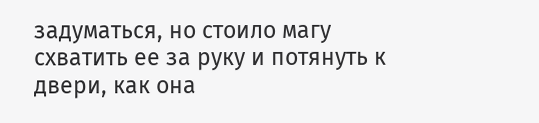задуматься, но стоило магу схватить ее за руку и потянуть к двери, как она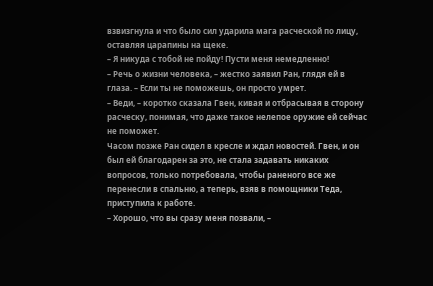взвизгнула и что было сил ударила мага расческой по лицу, оставляя царапины на щеке.
– Я никуда с тобой не пойду! Пусти меня немедленно!
– Речь о жизни человека, – жестко заявил Ран, глядя ей в глаза. – Если ты не поможешь, он просто умрет.
– Веди, – коротко сказала Гвен, кивая и отбрасывая в сторону расческу, понимая, что даже такое нелепое оружие ей сейчас не поможет.
Часом позже Ран сидел в кресле и ждал новостей. Гвен, и он был ей благодарен за это, не стала задавать никаких вопросов, только потребовала, чтобы раненого все же перенесли в спальню, а теперь, взяв в помощники Теда, приступила к работе.
– Хорошо, что вы сразу меня позвали, –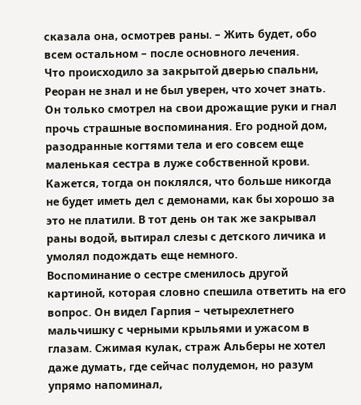сказала она, осмотрев раны. – Жить будет, обо всем остальном – после основного лечения.
Что происходило за закрытой дверью спальни, Реоран не знал и не был уверен, что хочет знать. Он только смотрел на свои дрожащие руки и гнал прочь страшные воспоминания. Его родной дом, разодранные когтями тела и его совсем еще маленькая сестра в луже собственной крови. Кажется, тогда он поклялся, что больше никогда не будет иметь дел с демонами, как бы хорошо за это не платили. В тот день он так же закрывал раны водой, вытирал слезы с детского личика и умолял подождать еще немного.
Воспоминание о сестре сменилось другой картиной, которая словно спешила ответить на его вопрос. Он видел Гарпия – четырехлетнего мальчишку с черными крыльями и ужасом в глазам. Сжимая кулак, страж Альберы не хотел даже думать, где сейчас полудемон, но разум упрямо напоминал,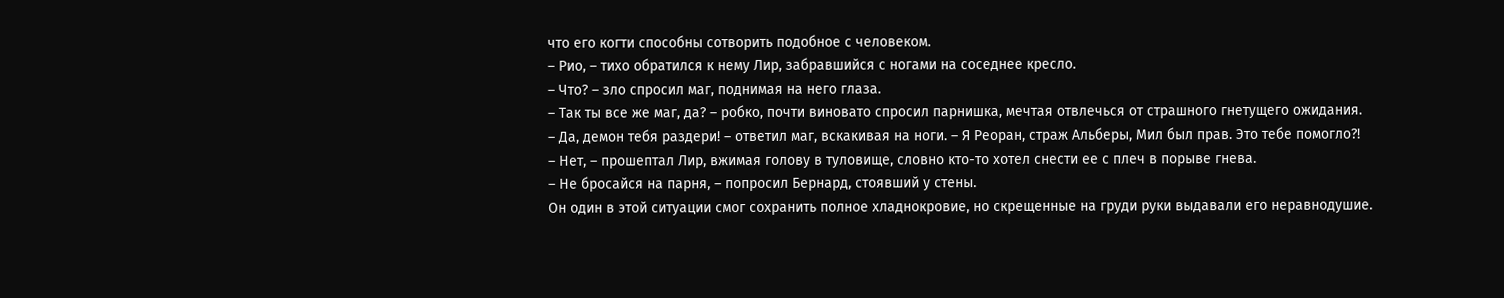что его когти способны сотворить подобное с человеком.
– Рио, – тихо обратился к нему Лир, забравшийся с ногами на соседнее кресло.
– Что? – зло спросил маг, поднимая на него глаза.
– Так ты все же маг, да? – робко, почти виновато спросил парнишка, мечтая отвлечься от страшного гнетущего ожидания.
– Да, демон тебя раздери! – ответил маг, вскакивая на ноги. – Я Реоран, страж Альберы, Мил был прав. Это тебе помогло?!
– Нет, – прошептал Лир, вжимая голову в туловище, словно кто-то хотел снести ее с плеч в порыве гнева.
– Не бросайся на парня, – попросил Бернард, стоявший у стены.
Он один в этой ситуации смог сохранить полное хладнокровие, но скрещенные на груди руки выдавали его неравнодушие.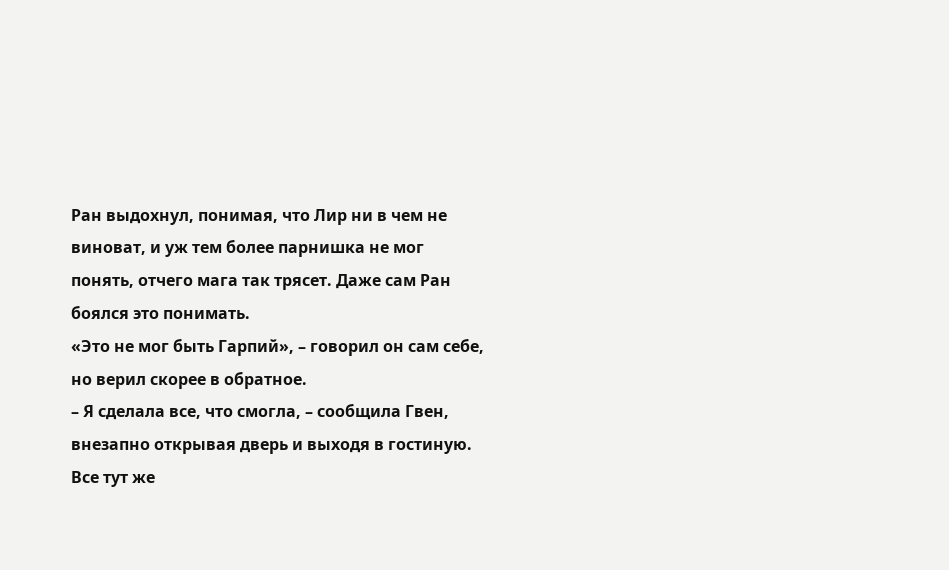Ран выдохнул, понимая, что Лир ни в чем не виноват, и уж тем более парнишка не мог понять, отчего мага так трясет. Даже сам Ран боялся это понимать.
«Это не мог быть Гарпий», – говорил он сам себе, но верил скорее в обратное.
– Я сделала все, что смогла, – сообщила Гвен, внезапно открывая дверь и выходя в гостиную.
Все тут же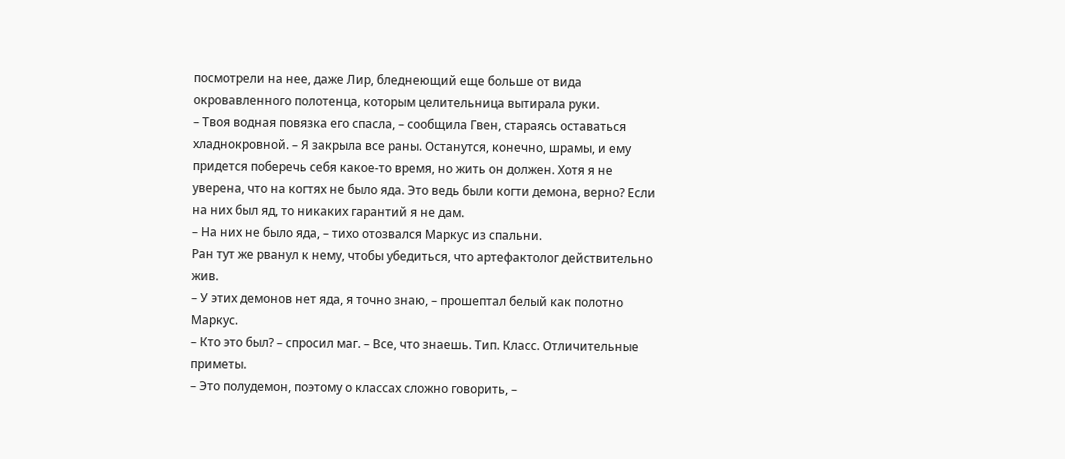посмотрели на нее, даже Лир, бледнеющий еще больше от вида окровавленного полотенца, которым целительница вытирала руки.
– Твоя водная повязка его спасла, – сообщила Гвен, стараясь оставаться хладнокровной. – Я закрыла все раны. Останутся, конечно, шрамы, и ему придется поберечь себя какое-то время, но жить он должен. Хотя я не уверена, что на когтях не было яда. Это ведь были когти демона, верно? Если на них был яд, то никаких гарантий я не дам.
– На них не было яда, – тихо отозвался Маркус из спальни.
Ран тут же рванул к нему, чтобы убедиться, что артефактолог действительно жив.
– У этих демонов нет яда, я точно знаю, – прошептал белый как полотно Маркус.
– Кто это был? – спросил маг. – Все, что знаешь. Тип. Класс. Отличительные приметы.
– Это полудемон, поэтому о классах сложно говорить, –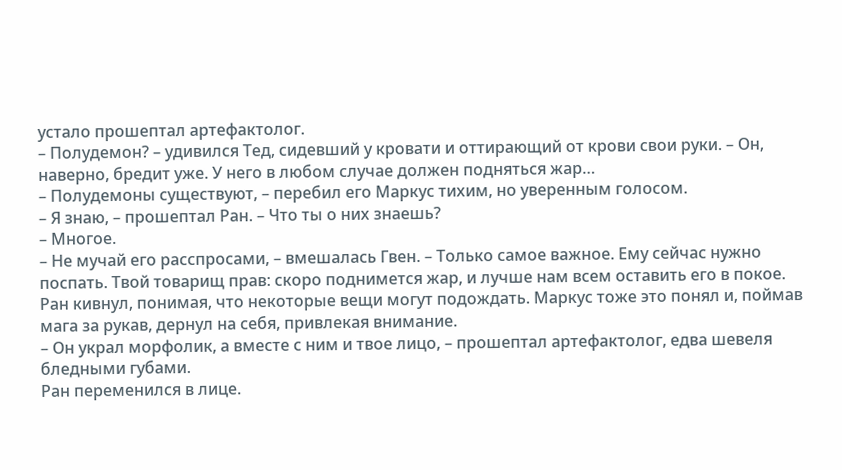устало прошептал артефактолог.
– Полудемон? – удивился Тед, сидевший у кровати и оттирающий от крови свои руки. – Он, наверно, бредит уже. У него в любом случае должен подняться жар…
– Полудемоны существуют, – перебил его Маркус тихим, но уверенным голосом.
– Я знаю, – прошептал Ран. – Что ты о них знаешь?
– Многое.
– Не мучай его расспросами, – вмешалась Гвен. – Только самое важное. Ему сейчас нужно поспать. Твой товарищ прав: скоро поднимется жар, и лучше нам всем оставить его в покое.
Ран кивнул, понимая, что некоторые вещи могут подождать. Маркус тоже это понял и, поймав мага за рукав, дернул на себя, привлекая внимание.
– Он украл морфолик, а вместе с ним и твое лицо, – прошептал артефактолог, едва шевеля бледными губами.
Ран переменился в лице.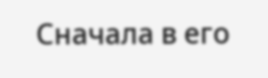Сначала в его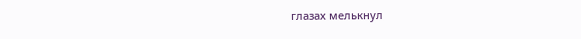глазах мелькнул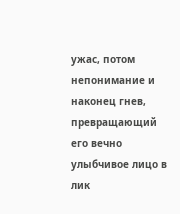ужас, потом непонимание и наконец гнев, превращающий его вечно улыбчивое лицо в лик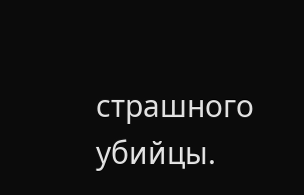страшного убийцы.